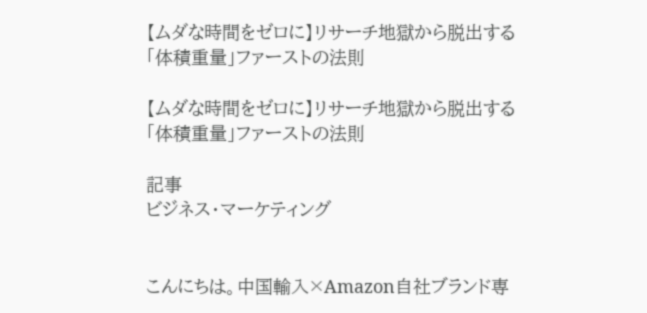【ムダな時間をゼロに】リサーチ地獄から脱出する「体積重量」ファーストの法則

【ムダな時間をゼロに】リサーチ地獄から脱出する「体積重量」ファーストの法則

記事
ビジネス・マーケティング


こんにちは。中国輸入×Amazon自社ブランド専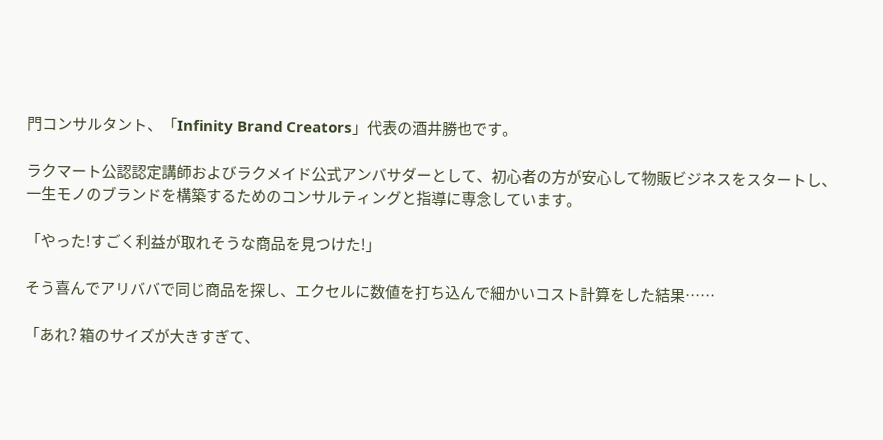門コンサルタント、「Infinity Brand Creators」代表の酒井勝也です。

ラクマート公認認定講師およびラクメイド公式アンバサダーとして、初心者の方が安心して物販ビジネスをスタートし、一生モノのブランドを構築するためのコンサルティングと指導に専念しています。

「やった!すごく利益が取れそうな商品を見つけた!」

そう喜んでアリババで同じ商品を探し、エクセルに数値を打ち込んで細かいコスト計算をした結果……

「あれ? 箱のサイズが大きすぎて、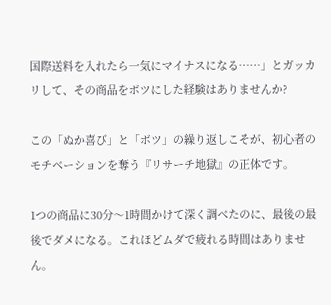国際送料を入れたら一気にマイナスになる……」とガッカリして、その商品をボツにした経験はありませんか?

この「ぬか喜び」と「ボツ」の繰り返しこそが、初心者のモチベーションを奪う『リサーチ地獄』の正体です。

1つの商品に30分〜1時間かけて深く調べたのに、最後の最後でダメになる。これほどムダで疲れる時間はありません。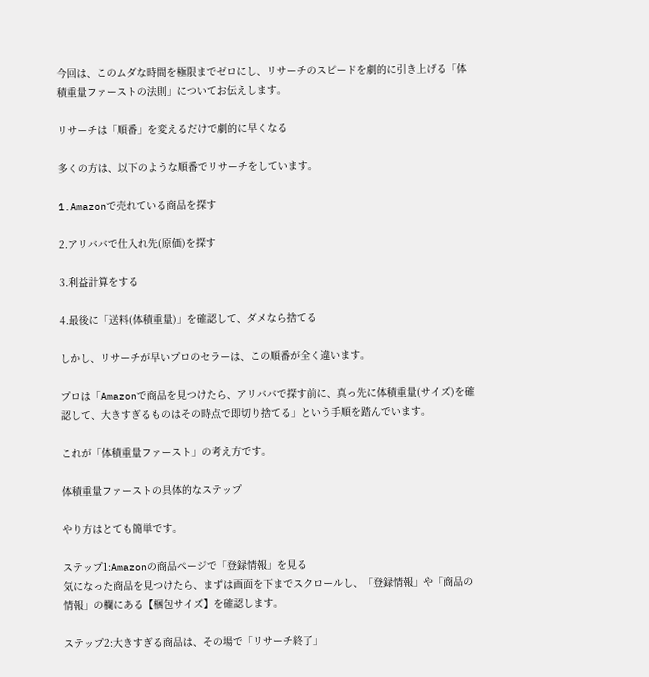今回は、このムダな時間を極限までゼロにし、リサーチのスピードを劇的に引き上げる「体積重量ファーストの法則」についてお伝えします。

リサーチは「順番」を変えるだけで劇的に早くなる

多くの方は、以下のような順番でリサーチをしています。

1.Amazonで売れている商品を探す

2.アリババで仕入れ先(原価)を探す

3.利益計算をする

4.最後に「送料(体積重量)」を確認して、ダメなら捨てる

しかし、リサーチが早いプロのセラーは、この順番が全く違います。

プロは「Amazonで商品を見つけたら、アリババで探す前に、真っ先に体積重量(サイズ)を確認して、大きすぎるものはその時点で即切り捨てる」という手順を踏んでいます。

これが「体積重量ファースト」の考え方です。

体積重量ファーストの具体的なステップ

やり方はとても簡単です。

ステップ1:Amazonの商品ページで「登録情報」を見る
気になった商品を見つけたら、まずは画面を下までスクロールし、「登録情報」や「商品の情報」の欄にある【梱包サイズ】を確認します。

ステップ2:大きすぎる商品は、その場で「リサーチ終了」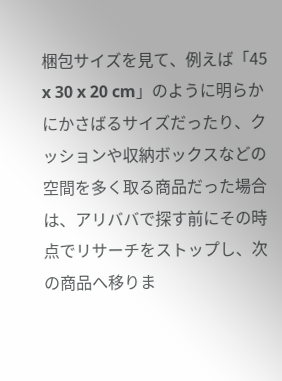梱包サイズを見て、例えば「45 x 30 x 20 cm」のように明らかにかさばるサイズだったり、クッションや収納ボックスなどの空間を多く取る商品だった場合は、アリババで探す前にその時点でリサーチをストップし、次の商品へ移りま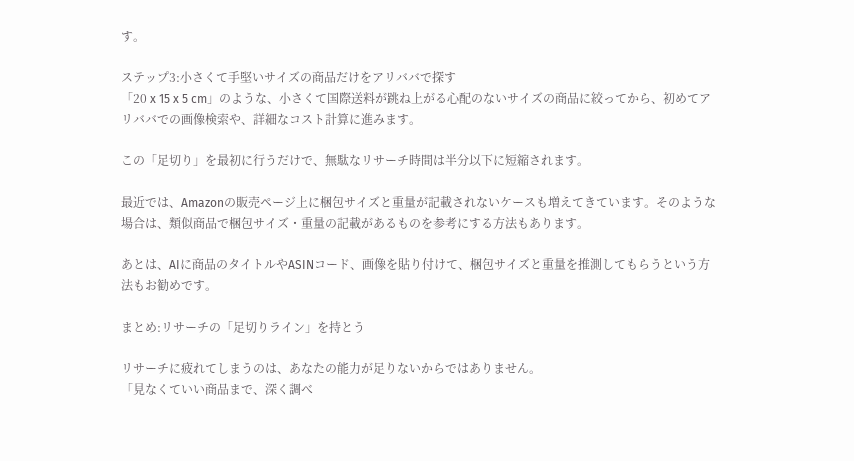す。

ステップ3:小さくて手堅いサイズの商品だけをアリババで探す
「20 x 15 x 5 cm」のような、小さくて国際送料が跳ね上がる心配のないサイズの商品に絞ってから、初めてアリババでの画像検索や、詳細なコスト計算に進みます。

この「足切り」を最初に行うだけで、無駄なリサーチ時間は半分以下に短縮されます。

最近では、Amazonの販売ページ上に梱包サイズと重量が記載されないケースも増えてきています。そのような場合は、類似商品で梱包サイズ・重量の記載があるものを参考にする方法もあります。

あとは、AIに商品のタイトルやASINコード、画像を貼り付けて、梱包サイズと重量を推測してもらうという方法もお勧めです。

まとめ:リサーチの「足切りライン」を持とう

リサーチに疲れてしまうのは、あなたの能力が足りないからではありません。
「見なくていい商品まで、深く調べ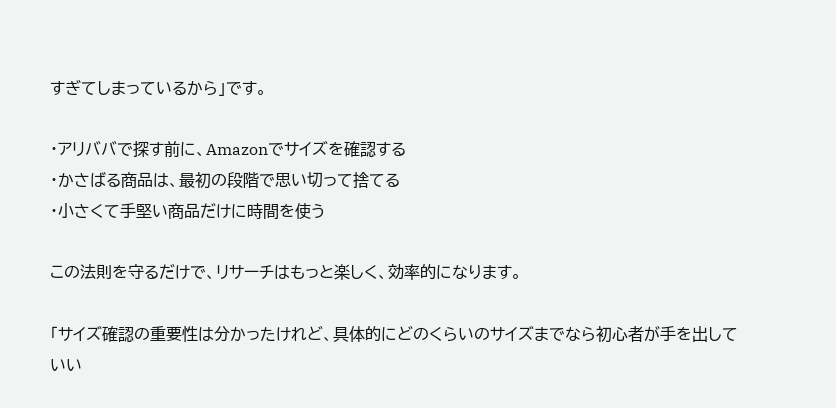すぎてしまっているから」です。

・アリババで探す前に、Amazonでサイズを確認する
・かさばる商品は、最初の段階で思い切って捨てる
・小さくて手堅い商品だけに時間を使う

この法則を守るだけで、リサーチはもっと楽しく、効率的になります。

「サイズ確認の重要性は分かったけれど、具体的にどのくらいのサイズまでなら初心者が手を出していい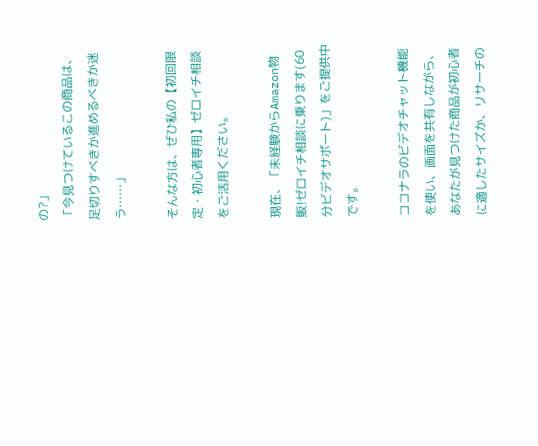の?」
「今見つけているこの商品は、足切りすべきか進めるべきか迷う……」

そんな方は、ぜひ私の【初回限定・初心者専用】ゼロイチ相談をご活用ください。

現在、「未経験からAmazon物販!ゼロイチ相談に乗ります(60分ビデオサポート)」をご提供中です。

ココナラのビデオチャット機能を使い、画面を共有しながら、あなたが見つけた商品が初心者に適したサイズか、リサーチの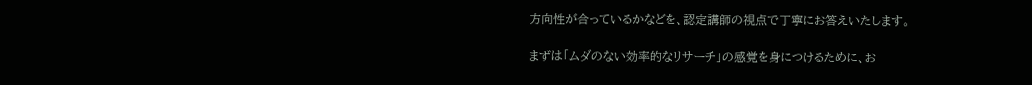方向性が合っているかなどを、認定講師の視点で丁寧にお答えいたします。

まずは「ムダのない効率的なリサーチ」の感覚を身につけるために、お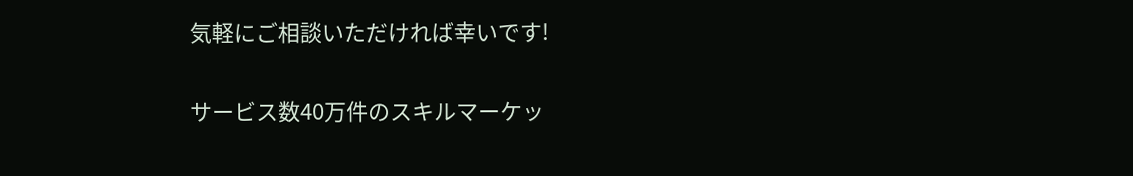気軽にご相談いただければ幸いです!


サービス数40万件のスキルマーケッ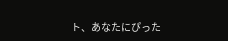ト、あなたにぴった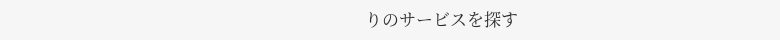りのサービスを探す